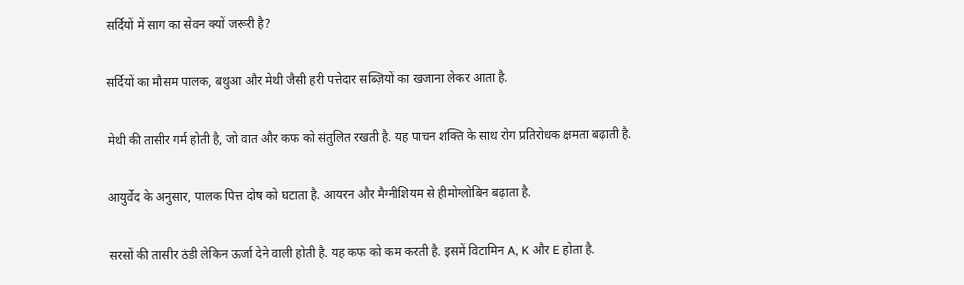सर्दियों में साग का सेवन क्यों जरूरी है?

सर्दियों का मौसम पालक, बथुआ और मेथी जैसी हरी पत्तेदार सब्ज़ियों का खजाना लेकर आता है.

मेथी की तासीर गर्म होती है, जो वात और कफ को संतुलित रखती है. यह पाचन शक्ति के साथ रोग प्रतिरोधक क्षमता बढ़ाती है.

आयुर्वेद के अनुसार, पालक पित्त दोष को घटाता है. आयरन और मैग्नीशियम से हीमोग्लोबिन बढ़ाता है.

सरसों की तासीर ठंडी लेकिन ऊर्जा देने वाली होती है. यह कफ को कम करती है. इसमें विटामिन A, K और E होता है.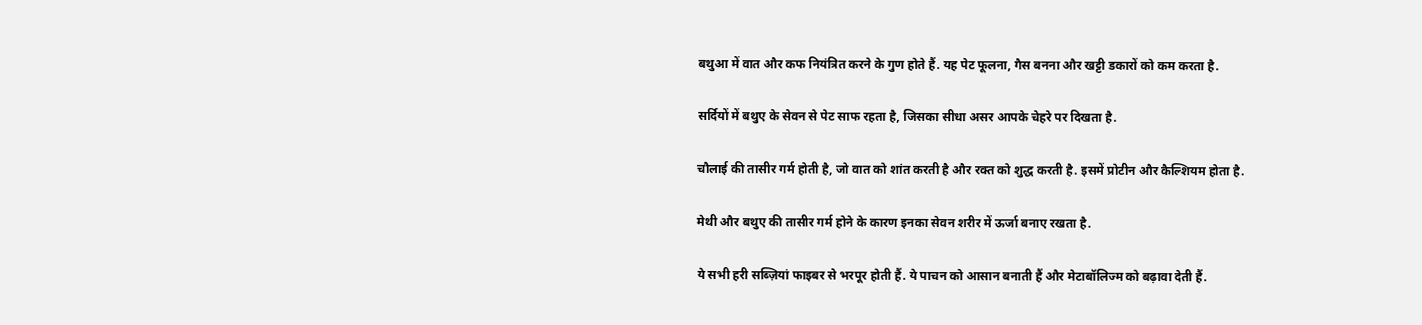बथुआ में वात और कफ नियंत्रित करने के गुण होते हैं. यह पेट फूलना, गैस बनना और खट्टी डकारों को कम करता है.

सर्दियों में बथुए के सेवन से पेट साफ रहता है, जिसका सीधा असर आपके चेहरे पर दिखता है.

चौलाई की तासीर गर्म होती है, जो वात को शांत करती है और रक्त को शुद्ध करती है. इसमें प्रोटीन और कैल्शियम होता है.

मेथी और बथुए की तासीर गर्म होने के कारण इनका सेवन शरीर में ऊर्जा बनाए रखता है.

ये सभी हरी सब्ज़ियां फाइबर से भरपूर होती हैं. ये पाचन को आसान बनाती हैं और मेटाबॉलिज्म को बढ़ावा देती हैं.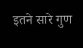इतने सारे गुण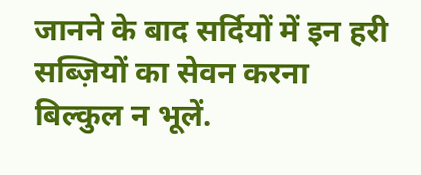जानने के बाद सर्दियों में इन हरी सब्ज़ियों का सेवन करना बिल्कुल न भूलें.